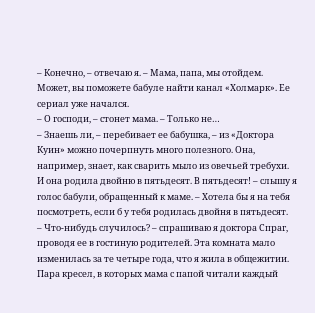– Конечно, – отвечаю я. – Мама, папа, мы отойдем. Может, вы поможете бабуле найти канал «Холмарк». Ее сериал уже начался.
– О господи, – стонет мама. – Только не…
– Знаешь ли, – перебивает ее бабушка, – из «Доктора Куин» можно почерпнуть много полезного. Она, например, знает, как сварить мыло из овечьей требухи. И она родила двойню в пятьдесят. В пятьдесят! – слышу я голос бабули, обращенный к маме. – Хотела бы я на тебя посмотреть, если б у тебя родилась двойня в пятьдесят.
– Что-нибудь случилось? – спрашиваю я доктора Спраг, проводя ее в гостиную родителей. Эта комната мало изменилась за те четыре года, что я жила в общежитии. Пара кресел, в которых мама с папой читали каждый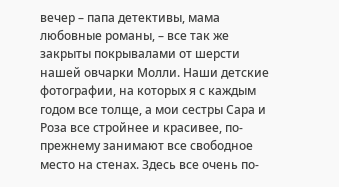вечер – папа детективы, мама любовные романы, – все так же закрыты покрывалами от шерсти нашей овчарки Молли. Наши детские фотографии, на которых я с каждым годом все толще, а мои сестры Сара и Роза все стройнее и красивее, по-прежнему занимают все свободное место на стенах. Здесь все очень по-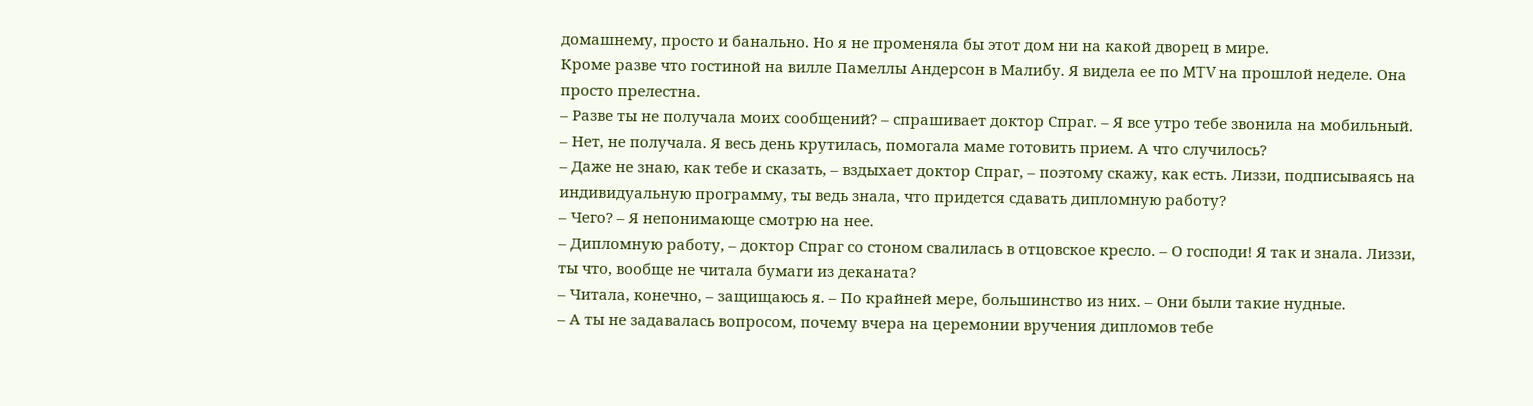домашнему, просто и банально. Но я не променяла бы этот дом ни на какой дворец в мире.
Кроме разве что гостиной на вилле Памеллы Андерсон в Малибу. Я видела ее по MTV на прошлой неделе. Она просто прелестна.
– Разве ты не получала моих сообщений? – спрашивает доктор Спраг. – Я все утро тебе звонила на мобильный.
– Нет, не получала. Я весь день крутилась, помогала маме готовить прием. А что случилось?
– Даже не знаю, как тебе и сказать, – вздыхает доктор Спраг, – поэтому скажу, как есть. Лиззи, подписываясь на индивидуальную программу, ты ведь знала, что придется сдавать дипломную работу?
– Чего? – Я непонимающе смотрю на нее.
– Дипломную работу, – доктор Спраг со стоном свалилась в отцовское кресло. – О господи! Я так и знала. Лиззи, ты что, вообще не читала бумаги из деканата?
– Читала, конечно, – защищаюсь я. – По крайней мере, большинство из них. – Они были такие нудные.
– А ты не задавалась вопросом, почему вчера на церемонии вручения дипломов тебе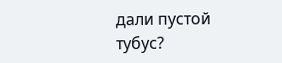дали пустой тубус?